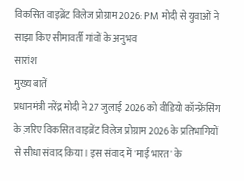विकसित वाइब्रेंट विलेज प्रोग्राम 2026: PM मोदी से युवाओं ने साझा किए सीमावर्ती गांवों के अनुभव
सारांश
मुख्य बातें
प्रधानमंत्री नरेंद्र मोदी ने 27 जुलाई 2026 को वीडियो कॉन्फ्रेंसिंग के ज़रिए विकसित वाइब्रेंट विलेज प्रोग्राम 2026 के प्रतिभागियों से सीधा संवाद किया। इस संवाद में 'माई भारत' के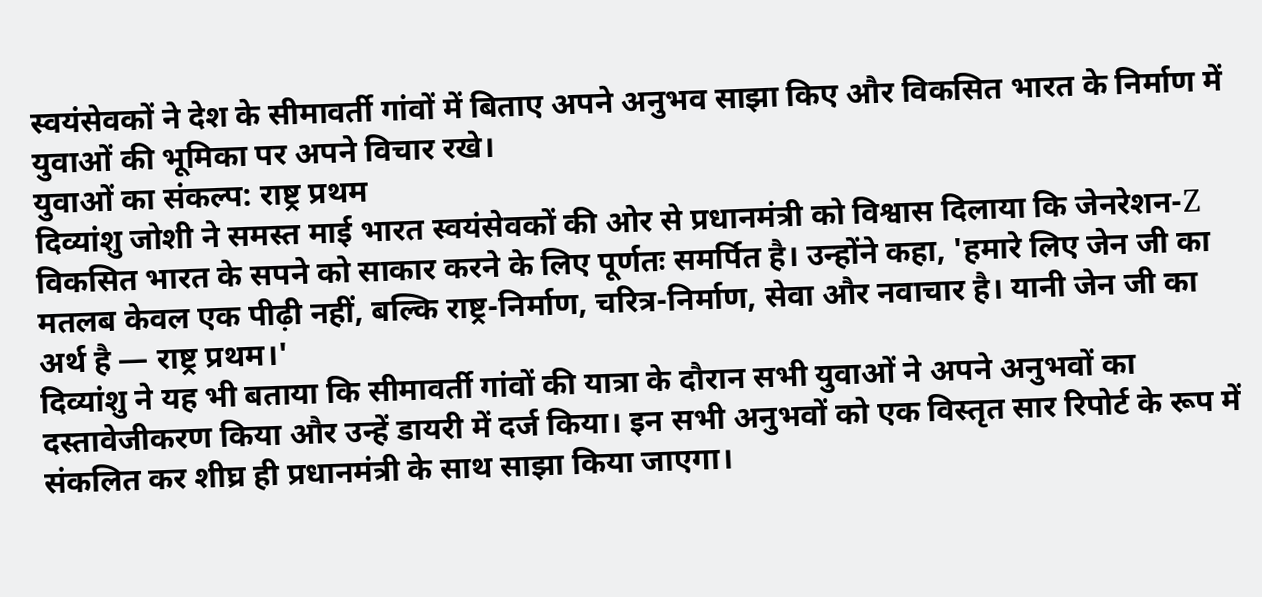स्वयंसेवकों ने देश के सीमावर्ती गांवों में बिताए अपने अनुभव साझा किए और विकसित भारत के निर्माण में युवाओं की भूमिका पर अपने विचार रखे।
युवाओं का संकल्प: राष्ट्र प्रथम
दिव्यांशु जोशी ने समस्त माई भारत स्वयंसेवकों की ओर से प्रधानमंत्री को विश्वास दिलाया कि जेनरेशन-Z विकसित भारत के सपने को साकार करने के लिए पूर्णतः समर्पित है। उन्होंने कहा, 'हमारे लिए जेन जी का मतलब केवल एक पीढ़ी नहीं, बल्कि राष्ट्र-निर्माण, चरित्र-निर्माण, सेवा और नवाचार है। यानी जेन जी का अर्थ है — राष्ट्र प्रथम।'
दिव्यांशु ने यह भी बताया कि सीमावर्ती गांवों की यात्रा के दौरान सभी युवाओं ने अपने अनुभवों का दस्तावेजीकरण किया और उन्हें डायरी में दर्ज किया। इन सभी अनुभवों को एक विस्तृत सार रिपोर्ट के रूप में संकलित कर शीघ्र ही प्रधानमंत्री के साथ साझा किया जाएगा।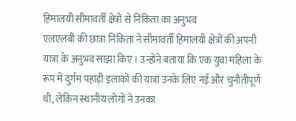हिमालयी सीमावर्ती क्षेत्रों से निकिता का अनुभव
एलएलबी की छात्रा निकिता ने सीमावर्ती हिमालयी क्षेत्रों की अपनी यात्रा के अनुभव साझा किए। उन्होंने बताया कि एक युवा महिला के रूप में दुर्गम पहाड़ी इलाकों की यात्रा उनके लिए नई और चुनौतीपूर्ण थी, लेकिन स्थानीय लोगों ने उनका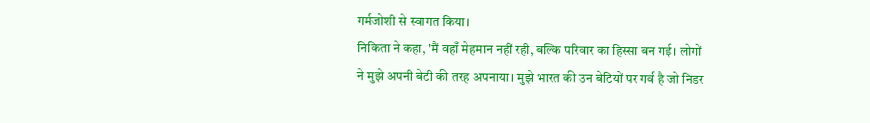गर्मजोशी से स्वागत किया।
निकिता ने कहा, 'मैं वहाँ मेहमान नहीं रही, बल्कि परिवार का हिस्सा बन गई। लोगों ने मुझे अपनी बेटी की तरह अपनाया। मुझे भारत की उन बेटियों पर गर्व है जो निडर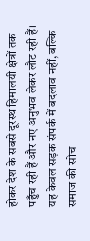होकर देश के सबसे दूरस्थ हिमालयी क्षेत्रों तक पहुँच रही हैं और नए अनुभव लेकर लौट रही हैं। यह केवल सड़क संपर्क में बदलाव नहीं, बल्कि समाज की सोच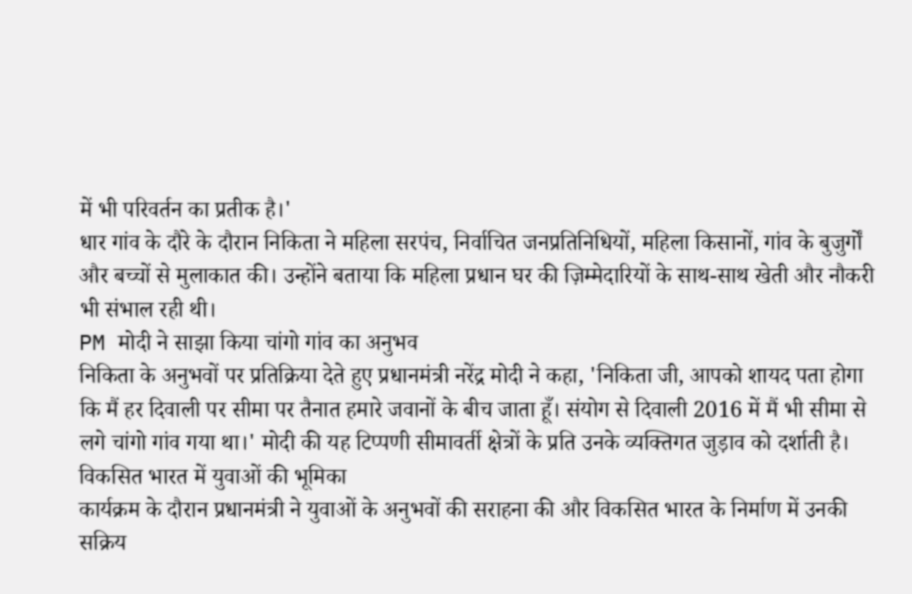में भी परिवर्तन का प्रतीक है।'
धार गांव के दौरे के दौरान निकिता ने महिला सरपंच, निर्वाचित जनप्रतिनिधियों, महिला किसानों, गांव के बुजुर्गों और बच्चों से मुलाकात की। उन्होंने बताया कि महिला प्रधान घर की ज़िम्मेदारियों के साथ-साथ खेती और नौकरी भी संभाल रही थी।
PM मोदी ने साझा किया चांगो गांव का अनुभव
निकिता के अनुभवों पर प्रतिक्रिया देते हुए प्रधानमंत्री नरेंद्र मोदी ने कहा, 'निकिता जी, आपको शायद पता होगा कि मैं हर दिवाली पर सीमा पर तैनात हमारे जवानों के बीच जाता हूँ। संयोग से दिवाली 2016 में मैं भी सीमा से लगे चांगो गांव गया था।' मोदी की यह टिप्पणी सीमावर्ती क्षेत्रों के प्रति उनके व्यक्तिगत जुड़ाव को दर्शाती है।
विकसित भारत में युवाओं की भूमिका
कार्यक्रम के दौरान प्रधानमंत्री ने युवाओं के अनुभवों की सराहना की और विकसित भारत के निर्माण में उनकी सक्रिय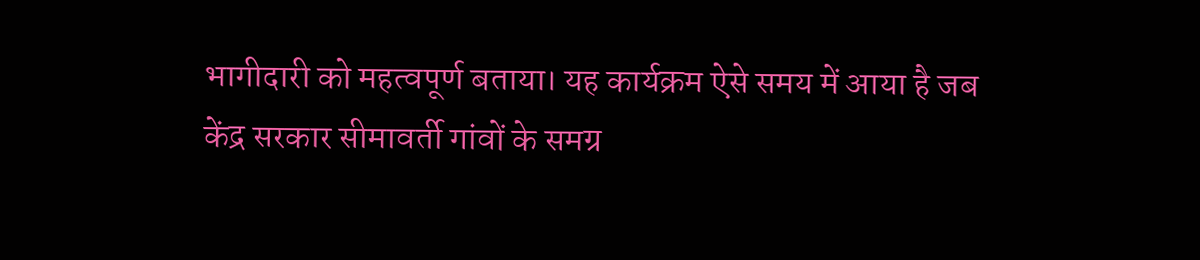भागीदारी को महत्वपूर्ण बताया। यह कार्यक्रम ऐसे समय में आया है जब केंद्र सरकार सीमावर्ती गांवों के समग्र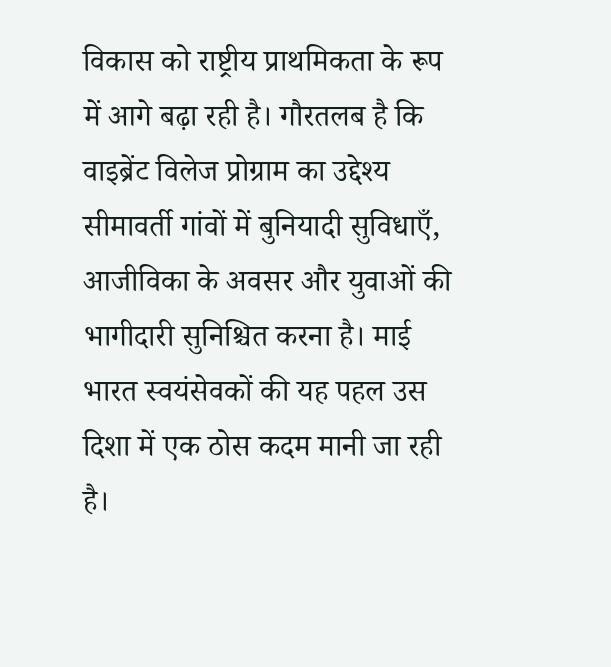विकास को राष्ट्रीय प्राथमिकता के रूप में आगे बढ़ा रही है। गौरतलब है कि वाइब्रेंट विलेज प्रोग्राम का उद्देश्य सीमावर्ती गांवों में बुनियादी सुविधाएँ, आजीविका के अवसर और युवाओं की भागीदारी सुनिश्चित करना है। माई भारत स्वयंसेवकों की यह पहल उस दिशा में एक ठोस कदम मानी जा रही है।